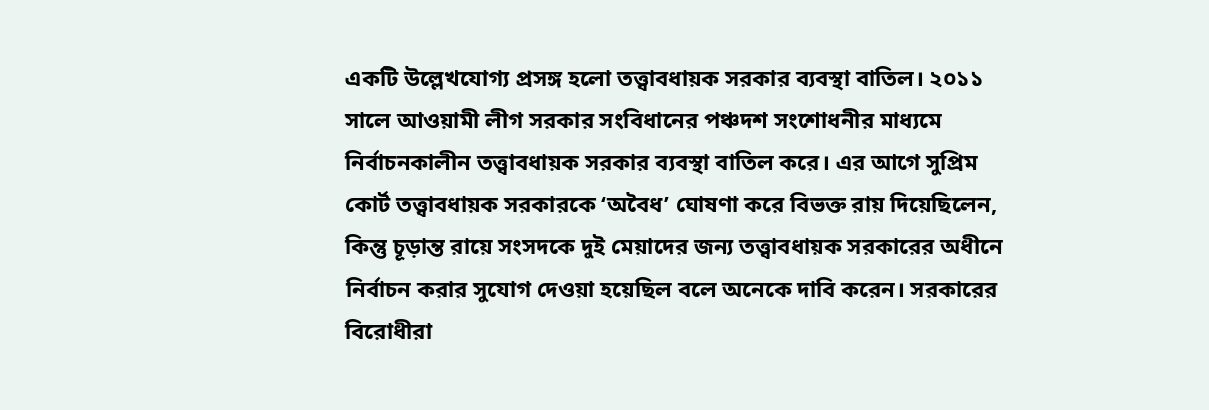একটি উল্লেখযোগ্য প্রসঙ্গ হলো তত্ত্বাবধায়ক সরকার ব্যবস্থা বাতিল। ২০১১ সালে আওয়ামী লীগ সরকার সংবিধানের পঞ্চদশ সংশোধনীর মাধ্যমে নির্বাচনকালীন তত্ত্বাবধায়ক সরকার ব্যবস্থা বাতিল করে। এর আগে সুপ্রিম কোর্ট তত্ত্বাবধায়ক সরকারকে ‘অবৈধ’ ঘোষণা করে বিভক্ত রায় দিয়েছিলেন, কিন্তু চূড়ান্ত রায়ে সংসদকে দুই মেয়াদের জন্য তত্ত্বাবধায়ক সরকারের অধীনে নির্বাচন করার সুযোগ দেওয়া হয়েছিল বলে অনেকে দাবি করেন। সরকারের বিরোধীরা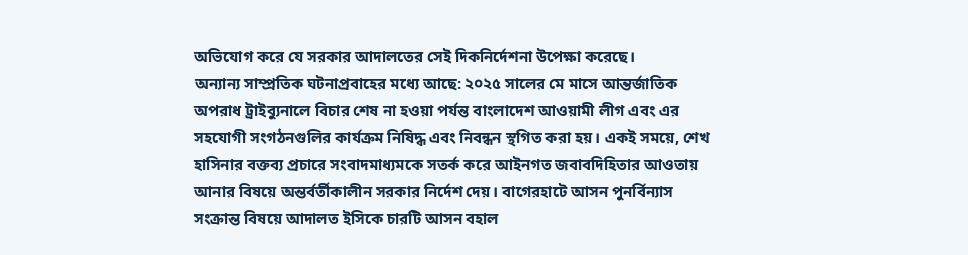অভিযোগ করে যে সরকার আদালতের সেই দিকনির্দেশনা উপেক্ষা করেছে।
অন্যান্য সাম্প্রতিক ঘটনাপ্রবাহের মধ্যে আছে: ২০২৫ সালের মে মাসে আন্তর্জাতিক অপরাধ ট্রাইব্যুনালে বিচার শেষ না হওয়া পর্যন্ত বাংলাদেশ আওয়ামী লীগ এবং এর সহযোগী সংগঠনগুলির কার্যক্রম নিষিদ্ধ এবং নিবন্ধন স্থগিত করা হয়। একই সময়ে, শেখ হাসিনার বক্তব্য প্রচারে সংবাদমাধ্যমকে সতর্ক করে আইনগত জবাবদিহিতার আওতায় আনার বিষয়ে অন্তর্বর্তীকালীন সরকার নির্দেশ দেয়। বাগেরহাটে আসন পুনর্বিন্যাস সংক্রান্ত বিষয়ে আদালত ইসিকে চারটি আসন বহাল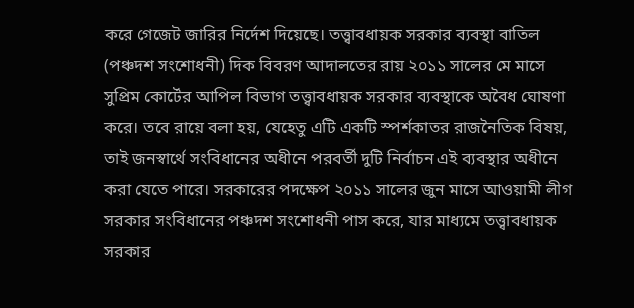করে গেজেট জারির নির্দেশ দিয়েছে। তত্ত্বাবধায়ক সরকার ব্যবস্থা বাতিল (পঞ্চদশ সংশোধনী) দিক বিবরণ আদালতের রায় ২০১১ সালের মে মাসে সুপ্রিম কোর্টের আপিল বিভাগ তত্ত্বাবধায়ক সরকার ব্যবস্থাকে অবৈধ ঘোষণা করে। তবে রায়ে বলা হয়, যেহেতু এটি একটি স্পর্শকাতর রাজনৈতিক বিষয়, তাই জনস্বার্থে সংবিধানের অধীনে পরবর্তী দুটি নির্বাচন এই ব্যবস্থার অধীনে করা যেতে পারে। সরকারের পদক্ষেপ ২০১১ সালের জুন মাসে আওয়ামী লীগ সরকার সংবিধানের পঞ্চদশ সংশোধনী পাস করে, যার মাধ্যমে তত্ত্বাবধায়ক সরকার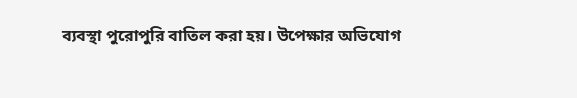ব্যবস্থা পুরোপুরি বাতিল করা হয়। উপেক্ষার অভিযোগ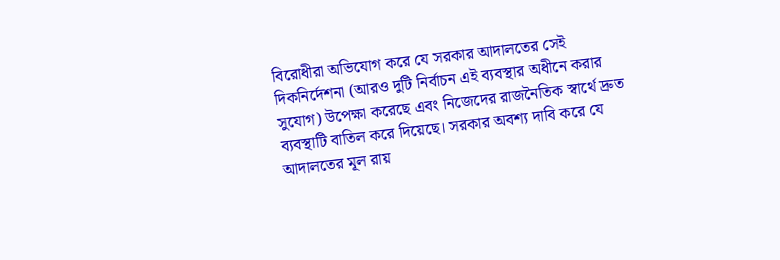বিরোধীরা অভিযোগ করে যে সরকার আদালতের সেই দিকনির্দেশনা (আরও দুটি নির্বাচন এই ব্যবস্থার অধীনে করার সুযোগ) উপেক্ষা করেছে এবং নিজেদের রাজনৈতিক স্বার্থে দ্রুত ব্যবস্থাটি বাতিল করে দিয়েছে। সরকার অবশ্য দাবি করে যে আদালতের মূল রায়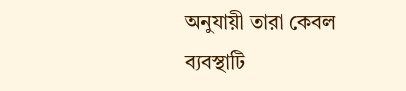অনুযায়ী তারা কেবল ব্যবস্থাটি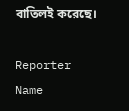বাতিলই করেছে।

Reporter Name